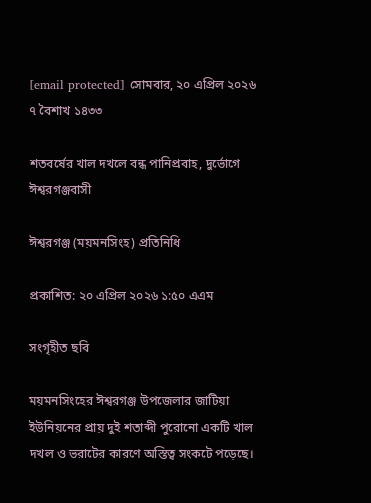[email protected] সোমবার, ২০ এপ্রিল ২০২৬
৭ বৈশাখ ১৪৩৩

শতবর্ষের খাল দখলে বন্ধ পানিপ্রবাহ, দুর্ভোগে ঈশ্বরগঞ্জবাসী

ঈশ্বরগঞ্জ (ময়মনসিংহ) প্রতিনিধি

প্রকাশিত: ২০ এপ্রিল ২০২৬ ১:৫০ এএম

সংগৃহীত ছবি

ময়মনসিংহের ঈশ্বরগঞ্জ উপজেলার জাটিয়া ইউনিয়নের প্রায় দুই শতাব্দী পুরোনো একটি খাল দখল ও ভরাটের কারণে অস্তিত্ব সংকটে পড়েছে।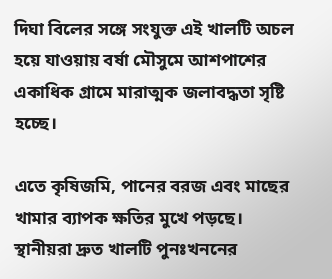দিঘা বিলের সঙ্গে সংযুক্ত এই খালটি অচল হয়ে যাওয়ায় বর্ষা মৌসুমে আশপাশের একাধিক গ্রামে মারাত্মক জলাবদ্ধতা সৃষ্টি হচ্ছে।

এতে কৃষিজমি, পানের বরজ এবং মাছের খামার ব্যাপক ক্ষতির মুখে পড়ছে। স্থানীয়রা দ্রুত খালটি পুনঃখননের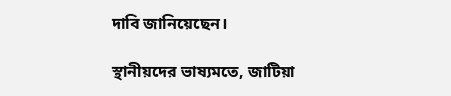দাবি জানিয়েছেন।

স্থানীয়দের ভাষ্যমতে, জাটিয়া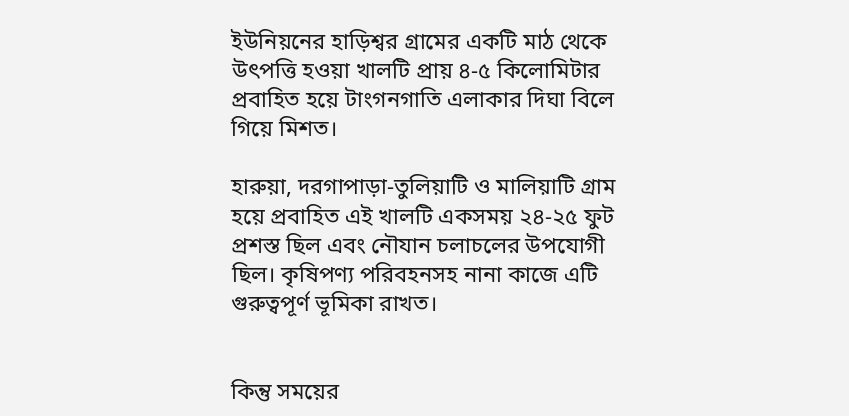ইউনিয়নের হাড়িশ্বর গ্রামের একটি মাঠ থেকে উৎপত্তি হওয়া খালটি প্রায় ৪-৫ কিলোমিটার প্রবাহিত হয়ে টাংগনগাতি এলাকার দিঘা বিলে গিয়ে মিশত।

হারুয়া, দরগাপাড়া-তুলিয়াটি ও মালিয়াটি গ্রাম হয়ে প্রবাহিত এই খালটি একসময় ২৪-২৫ ফুট প্রশস্ত ছিল এবং নৌযান চলাচলের উপযোগী ছিল। কৃষিপণ্য পরিবহনসহ নানা কাজে এটি গুরুত্বপূর্ণ ভূমিকা রাখত।


কিন্তু সময়ের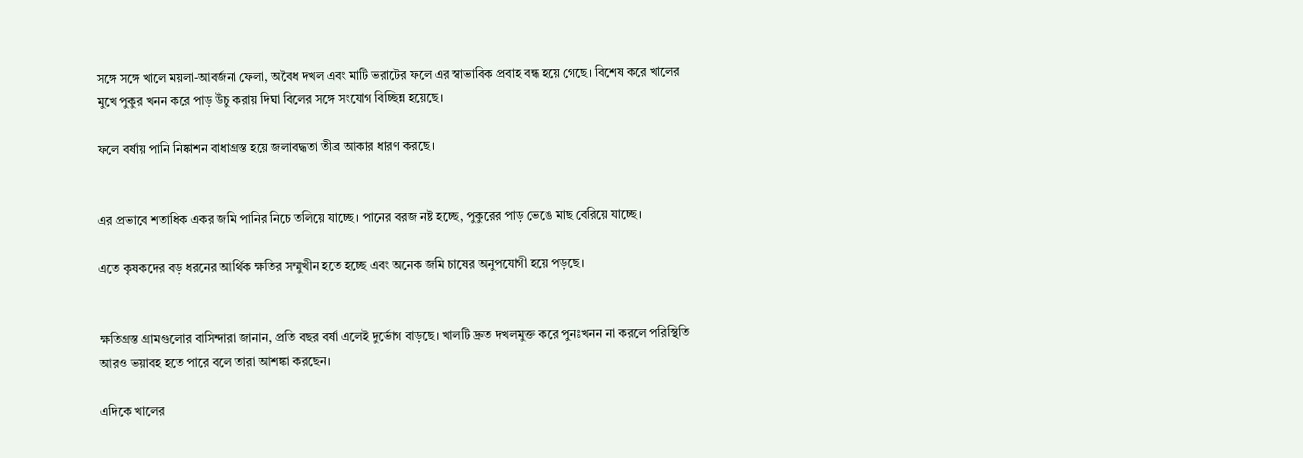সঙ্গে সঙ্গে খালে ময়লা-আবর্জনা ফেলা, অবৈধ দখল এবং মাটি ভরাটের ফলে এর স্বাভাবিক প্রবাহ বন্ধ হয়ে গেছে। বিশেষ করে খালের মুখে পুকুর খনন করে পাড় উঁচু করায় দিঘা বিলের সঙ্গে সংযোগ বিচ্ছিন্ন হয়েছে।

ফলে বর্ষায় পানি নিষ্কাশন বাধাগ্রস্ত হয়ে জলাবদ্ধতা তীব্র আকার ধারণ করছে।


এর প্রভাবে শতাধিক একর জমি পানির নিচে তলিয়ে যাচ্ছে। পানের বরজ নষ্ট হচ্ছে, পুকুরের পাড় ভেঙে মাছ বেরিয়ে যাচ্ছে।

এতে কৃষকদের বড় ধরনের আর্থিক ক্ষতির সম্মুখীন হতে হচ্ছে এবং অনেক জমি চাষের অনুপযোগী হয়ে পড়ছে।


ক্ষতিগ্রস্ত গ্রামগুলোর বাসিন্দারা জানান, প্রতি বছর বর্ষা এলেই দুর্ভোগ বাড়ছে। খালটি দ্রুত দখলমুক্ত করে পুনঃখনন না করলে পরিস্থিতি আরও ভয়াবহ হতে পারে বলে তারা আশঙ্কা করছেন।

এদিকে খালের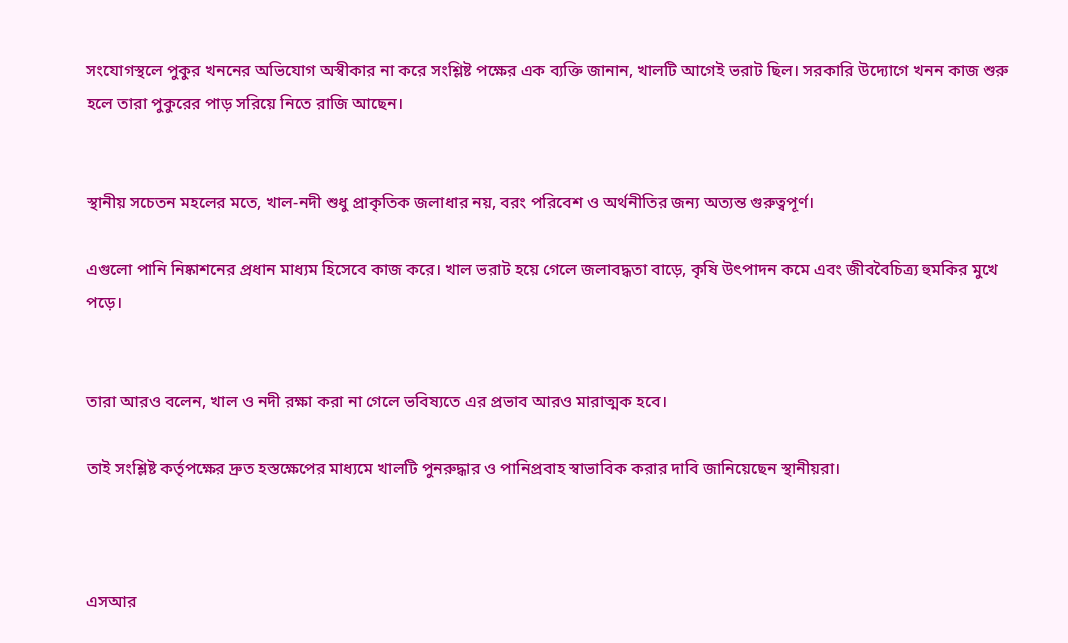সংযোগস্থলে পুকুর খননের অভিযোগ অস্বীকার না করে সংশ্লিষ্ট পক্ষের এক ব্যক্তি জানান, খালটি আগেই ভরাট ছিল। সরকারি উদ্যোগে খনন কাজ শুরু হলে তারা পুকুরের পাড় সরিয়ে নিতে রাজি আছেন।


স্থানীয় সচেতন মহলের মতে, খাল-নদী শুধু প্রাকৃতিক জলাধার নয়, বরং পরিবেশ ও অর্থনীতির জন্য অত্যন্ত গুরুত্বপূর্ণ।

এগুলো পানি নিষ্কাশনের প্রধান মাধ্যম হিসেবে কাজ করে। খাল ভরাট হয়ে গেলে জলাবদ্ধতা বাড়ে, কৃষি উৎপাদন কমে এবং জীববৈচিত্র্য হুমকির মুখে পড়ে।


তারা আরও বলেন, খাল ও নদী রক্ষা করা না গেলে ভবিষ্যতে এর প্রভাব আরও মারাত্মক হবে।

তাই সংশ্লিষ্ট কর্তৃপক্ষের দ্রুত হস্তক্ষেপের মাধ্যমে খালটি পুনরুদ্ধার ও পানিপ্রবাহ স্বাভাবিক করার দাবি জানিয়েছেন স্থানীয়রা।



এসআর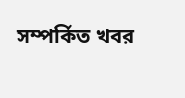সম্পর্কিত খবর